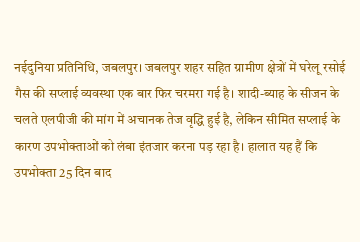नईदुनिया प्रतिनिधि, जबलपुर। जबलपुर शहर सहित ग्रामीण क्षेत्रों में घरेलू रसोई गैस की सप्लाई व्यवस्था एक बार फिर चरमरा गई है। शादी-ब्याह के सीजन के चलते एलपीजी की मांग में अचानक तेज वृद्धि हुई है, लेकिन सीमित सप्लाई के कारण उपभोक्ताओं को लंबा इंतजार करना पड़ रहा है। हालात यह हैं कि उपभोक्ता 25 दिन बाद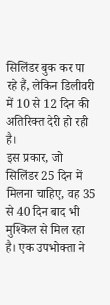सिलिंडर बुक कर पा रहे हैं, लेकिन डिलीवरी में 10 से 12 दिन की अतिरिक्त देरी हो रही है।
इस प्रकार, जो सिलिंडर 25 दिन में मिलना चाहिए, वह 35 से 40 दिन बाद भी मुश्किल से मिल रहा है। एक उपभोक्ता ने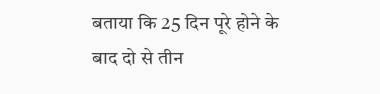बताया कि 25 दिन पूरे होने के बाद दो से तीन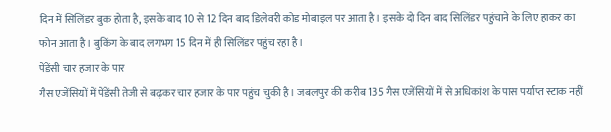दिन में सिलिंडर बुक होता है, इसके बाद 10 से 12 दिन बाद डिलेवरी कोड मोबाइल पर आता है। इसके दो दिन बाद सिलिंडर पहुंचाने के लिए हाकर का फोन आता है। बुकिंग के बाद लगभग 15 दिन में ही सिलिंडर पहुंच रहा है।
पेंडेंसी चार हजार के पार
गैस एजेंसियों में पेंडेंसी तेजी से बढ़कर चार हजार के पार पहुंच चुकी है। जबलपुर की करीब 135 गैस एजेंसियों में से अधिकांश के पास पर्याप्त स्टाक नहीं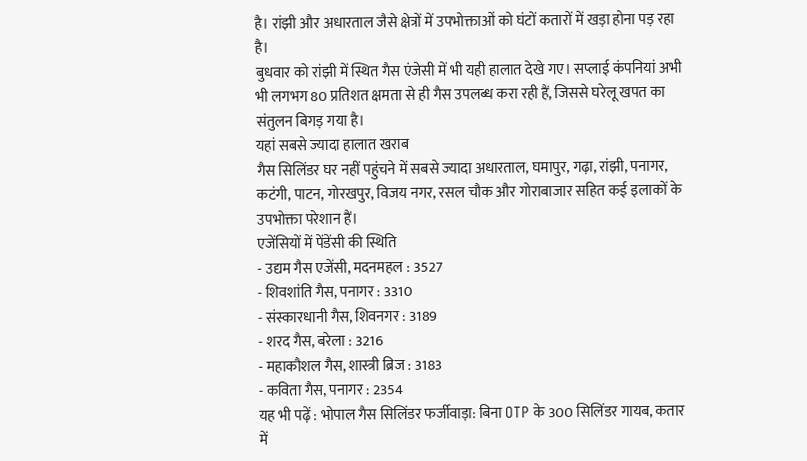है। रांझी और अधारताल जैसे क्षेत्रों में उपभोक्ताओं को घंटों कतारों में खड़ा होना पड़ रहा है।
बुधवार को रांझी में स्थित गैस एंजेसी में भी यही हालात देखे गए। सप्लाई कंपनियां अभी भी लगभग 80 प्रतिशत क्षमता से ही गैस उपलब्ध करा रही हैं, जिससे घरेलू खपत का संतुलन बिगड़ गया है।
यहां सबसे ज्यादा हालात खराब
गैस सिलिंडर घर नहीं पहुंचने में सबसे ज्यादा अधारताल, घमापुर, गढ़ा, रांझी, पनागर, कटंगी, पाटन, गोरखपुर, विजय नगर, रसल चौक और गोराबाजार सहित कई इलाकों के उपभोक्ता परेशान हैं।
एजेंसियों में पेंडेंसी की स्थिति
- उद्यम गैस एजेंसी, मदनमहल : 3527
- शिवशांति गैस, पनागर : 3310
- संस्कारधानी गैस, शिवनगर : 3189
- शरद गैस, बरेला : 3216
- महाकौशल गैस, शास्त्री ब्रिज : 3183
- कविता गैस, पनागर : 2354
यह भी पढ़ें : भोपाल गैस सिलिंडर फर्जीवाड़ा: बिना OTP के 300 सिलिंडर गायब, कतार में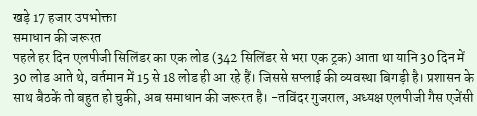खड़े 17 हजार उपभोक्ता
समाधान की जरूरत
पहले हर दिन एलपीजी सिलिंडर का एक लोड (342 सिलिंडर से भरा एक ट्रक) आता था यानि 30 दिन में 30 लोड आते थे, वर्तमान में 15 से 18 लोड ही आ रहे हैं। जिससे सप्लाई की व्यवस्था बिगड़ी है। प्रशासन के साथ बैठकें तो बहुत हो चुकी, अब समाधान की जरूरत है। -तविंदर गुजराल, अध्यक्ष एलपीजी गैस एजेंसी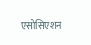एसोसिएशन